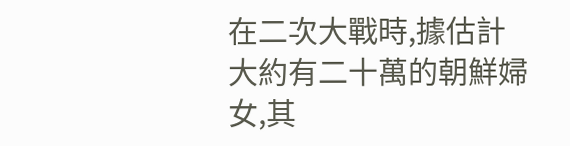在二次大戰時,據估計大約有二十萬的朝鮮婦女,其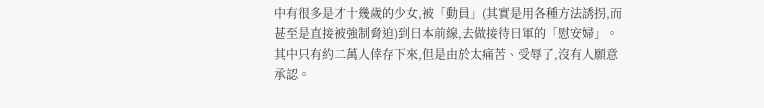中有很多是才十幾歲的少女,被「動員」(其實是用各種方法誘拐,而甚至是直接被強制脅迫)到日本前線,去做接待日軍的「慰安婦」。其中只有約二萬人倖存下來,但是由於太痛苦、受辱了,沒有人願意承認。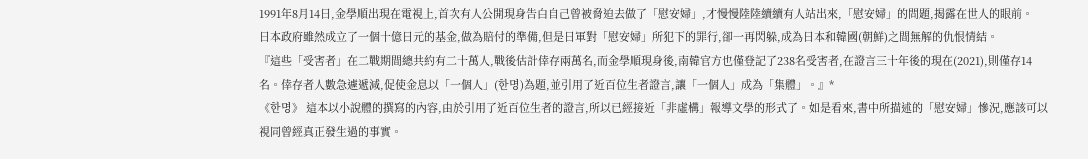1991年8月14日,金學順出現在電視上,首次有人公開現身告白自己曾被脅迫去做了「慰安婦」,才慢慢陸陸續續有人站出來,「慰安婦」的問題,揭露在世人的眼前。
日本政府雖然成立了一個十億日元的基金,做為賠付的準備,但是日軍對「慰安婦」所犯下的罪行,卻一再閃躲,成為日本和韓國(朝鮮)之間無解的仇恨情結。
『這些「受害者」在二戰期間總共約有二十萬人,戰後估計倖存兩萬名,而金學順現身後,南韓官方也僅登記了238名受害者,在證言三十年後的現在(2021),則僅存14名。倖存者人數急遽遞減,促使金息以「一個人」(한명)為題,並引用了近百位生者證言,讓「一個人」成為「集體」。』*
《한명》 這本以小說體的撰寫的內容,由於引用了近百位生者的證言,所以已經接近「非虛構」報導文學的形式了。如是看來,書中所描述的「慰安婦」慘況,應該可以視同曾經真正發生過的事實。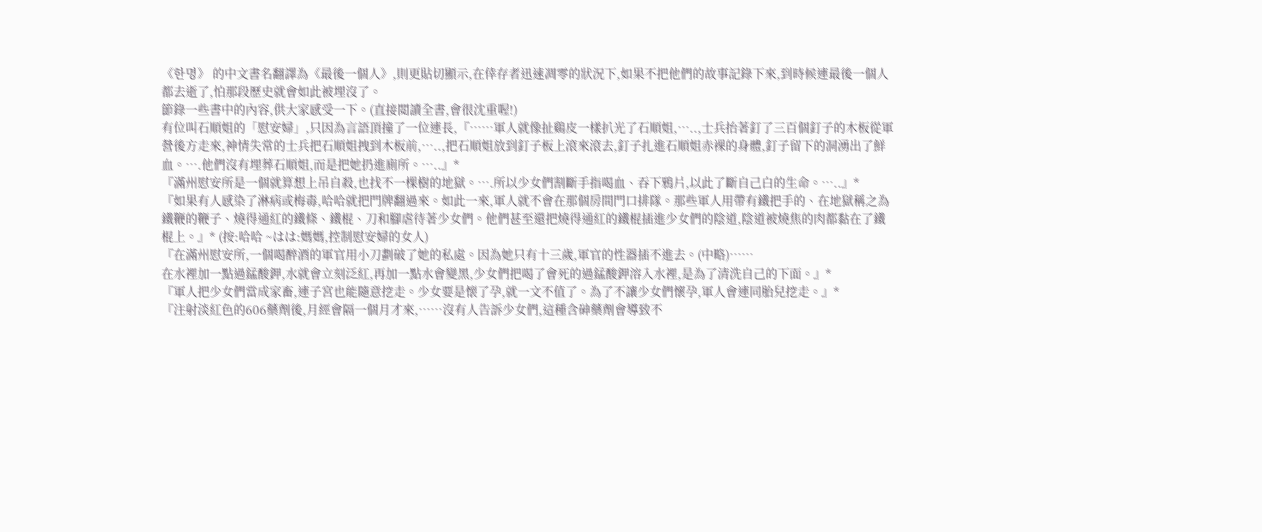《한명》 的中文書名翻譯為《最後一個人》,則更貼切顯示,在倖存者迅速凋零的狀況下,如果不把他們的故事記錄下來,到時候連最後一個人都去逝了,怕那段歷史就會如此被埋沒了。
節錄一些書中的內容,供大家感受一下。(直接閲讀全書,會很沈重喔!)
有位叫石順姐的「慰安婦」,只因為言語頂撞了一位連長,『……軍人就像扯鷄皮一樣扒光了石順姐,…..,士兵抬著釘了三百個釘子的木板從軍營後方走來,神情失常的士兵把石順姐拽到木板前,…..,把石順姐放到釘子板上滾來滾去,釘子扎進石順姐赤裸的身體,釘子留下的洞湧出了鮮血。….他們沒有埋葬石順姐,而是把她扔進廁所。…..』*
『滿州慰安所是一個就算想上吊自殺,也找不一棵樹的地獄。….所以少女們割斷手指喝血、吞下鴉片,以此了斷自己白的生命。…..』*
『如果有人感染了淋病或梅毒,哈哈就把門牌翻過來。如此一來,軍人就不會在那個房間門口排隊。那些軍人用帶有鐵把手的、在地獄稱之為鐵鞭的鞭子、燒得通紅的鐵條、鐵棍、刀和腳虐待著少女們。他們甚至還把燒得通紅的鐵棍插進少女們的陰道,陰道被燒焦的肉都黏在了鐵棍上。』* (按:哈哈 ~はは:媽媽,控制慰安婦的女人)
『在滿州慰安所,一個喝醉酒的軍官用小刀劃破了她的私處。因為她只有十三歲,軍官的性器插不進去。(中略)……
在水裡加一點過錳酸鉀,水就會立刻泛紅,再加一點水會變黑,少女們把喝了會死的過錳酸鉀溶入水裡,是為了清洗自己的下面。』*
『軍人把少女們當成家畜,連子宮也能隨意挖走。少女要是懐了孕,就一文不值了。為了不讓少女們懷孕,軍人會連同胎兒挖走。』*
『注射淡紅色的606藥劑後,月經會隔一個月才來,……沒有人告訴少女們,這種含砷藥劑會導致不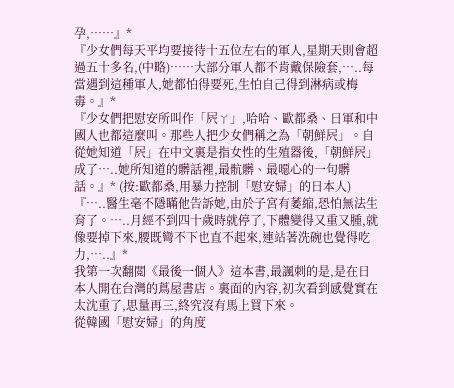孕,……』*
『少女們每天平均要接待十五位左右的軍人,星期天則會超過五十多名,(中略)……大部分軍人都不肯戴保險套,…..每當遇到這種軍人,她都怕得要死,生怕自己得到淋病或梅毒。』*
『少女們把慰安所叫作「屄ㄚ」,哈哈、歐都桑、日軍和中國人也都這麼叫。那些人把少女們稱之為「朝鮮屄」。自從她知道「屄」在中文裏是指女性的生殖器後,「朝鮮屄」成了…..她所知道的髒話裡,最骯髒、最噁心的一句髒話。』* (按:歐都桑,用暴力控制「慰安婦」的日本人)
『…..醫生毫不隱瞞他告訴她,由於子宮有萎縮,恐怕無法生育了。…..月經不到四十歲時就停了,下體變得又重又腫,就像要掉下來,腰既彎不下也直不起來,連站著洗碗也覺得吃力,…..』*
我第一次翻閲《最後一個人》這本書,最諷刺的是,是在日本人開在台灣的蔦屋書店。裏面的內容,初次看到感覺實在太沈重了,思量再三,終究沒有馬上買下來。
從韓國「慰安婦」的角度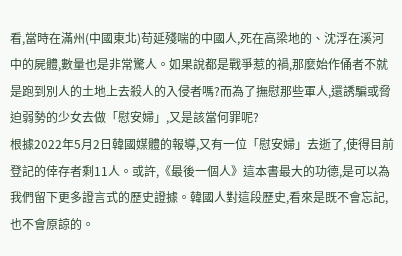看,當時在滿州(中國東北)苟延殘喘的中國人,死在高梁地的、沈浮在溪河中的屍體,數量也是非常驚人。如果說都是戰爭惹的禍,那麼始作俑者不就是跑到別人的土地上去殺人的入侵者嗎?而為了撫慰那些軍人,還誘騙或脅迫弱勢的少女去做「慰安婦」,又是該當何罪呢?
根據2022年5月2日韓國媒體的報導,又有一位「慰安婦」去逝了,使得目前登記的倖存者剩11人。或許,《最後一個人》這本書最大的功德,是可以為我們留下更多證言式的歷史證據。韓國人對這段歷史,看來是既不會忘記,也不會原諒的。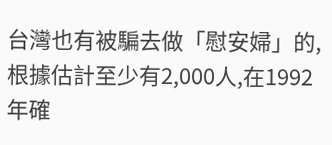台灣也有被騙去做「慰安婦」的,根據估計至少有2,000人,在1992年確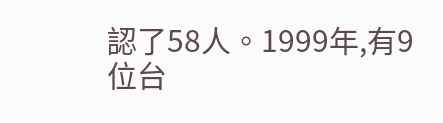認了58人。1999年,有9位台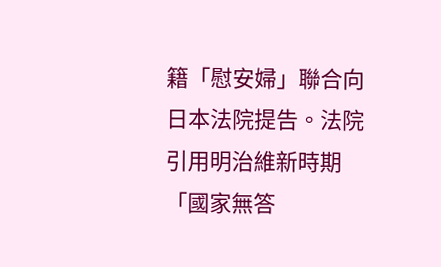籍「慰安婦」聯合向日本法院提告。法院引用明治維新時期「國家無答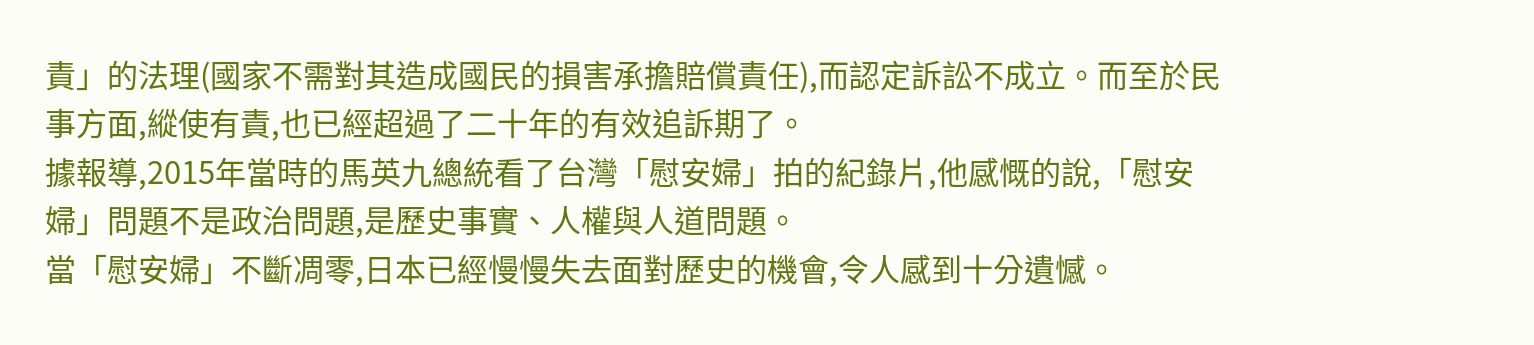責」的法理(國家不需對其造成國民的損害承擔賠償責任),而認定訴訟不成立。而至於民事方面,縱使有責,也已經超過了二十年的有效追訴期了。
據報導,2015年當時的馬英九總統看了台灣「慰安婦」拍的紀錄片,他感慨的說,「慰安婦」問題不是政治問題,是歷史事實、人權與人道問題。
當「慰安婦」不斷凋零,日本已經慢慢失去面對歷史的機會,令人感到十分遺憾。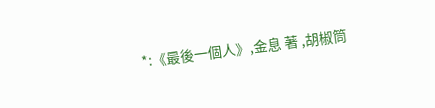*:《最後一個人》,金息 著 ,胡椒筒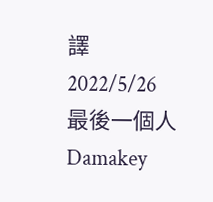譯
2022/5/26 最後一個人 Damakey